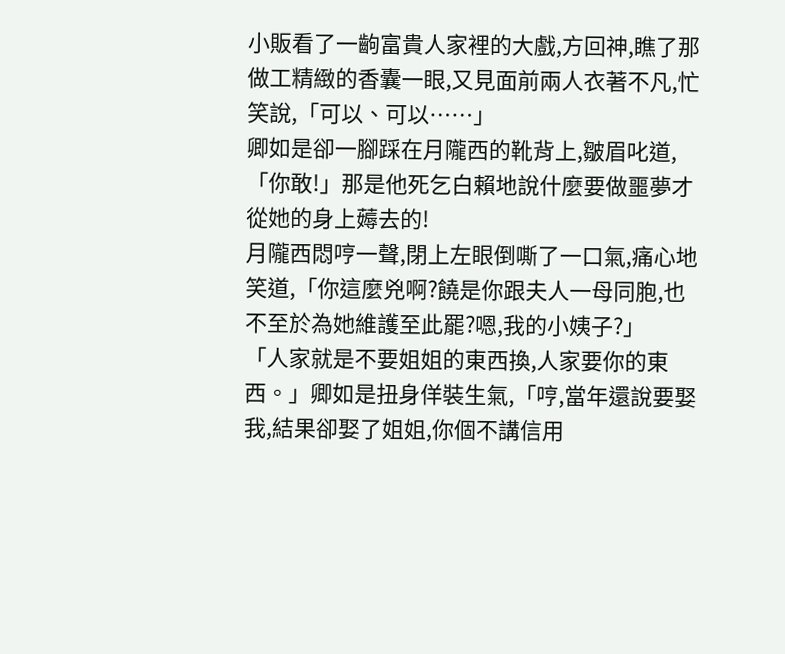小販看了一齣富貴人家裡的大戲,方回神,瞧了那做工精緻的香囊一眼,又見面前兩人衣著不凡,忙笑說,「可以、可以……」
卿如是卻一腳踩在月隴西的靴背上,皺眉叱道,「你敢!」那是他死乞白賴地說什麼要做噩夢才從她的身上薅去的!
月隴西悶哼一聲,閉上左眼倒嘶了一口氣,痛心地笑道,「你這麼兇啊?饒是你跟夫人一母同胞,也不至於為她維護至此罷?嗯,我的小姨子?」
「人家就是不要姐姐的東西換,人家要你的東西。」卿如是扭身佯裝生氣,「哼,當年還說要娶我,結果卻娶了姐姐,你個不講信用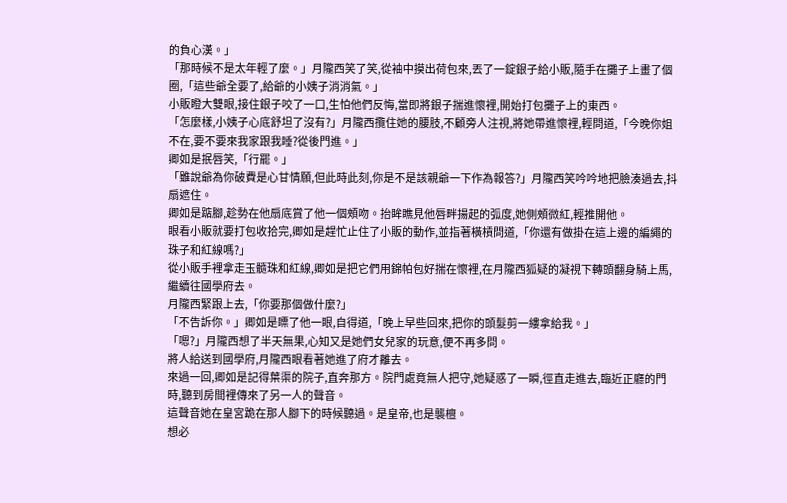的負心漢。」
「那時候不是太年輕了麼。」月隴西笑了笑,從袖中摸出荷包來,丟了一錠銀子給小販,隨手在攤子上畫了個圈,「這些爺全要了,給爺的小姨子消消氣。」
小販瞪大雙眼,接住銀子咬了一口,生怕他們反悔,當即將銀子揣進懷裡,開始打包攤子上的東西。
「怎麼樣,小姨子心底舒坦了沒有?」月隴西攬住她的腰肢,不顧旁人注視,將她帶進懷裡,輕問道,「今晚你姐不在,要不要來我家跟我睡?從後門進。」
卿如是抿唇笑,「行罷。」
「雖說爺為你破費是心甘情願,但此時此刻,你是不是該親爺一下作為報答?」月隴西笑吟吟地把臉湊過去,抖扇遮住。
卿如是踮腳,趁勢在他扇底賞了他一個頰吻。抬眸瞧見他唇畔揚起的弧度,她側頰微紅,輕推開他。
眼看小販就要打包收拾完,卿如是趕忙止住了小販的動作,並指著橫槓問道,「你還有做掛在這上邊的編繩的珠子和紅線嗎?」
從小販手裡拿走玉髓珠和紅線,卿如是把它們用錦帕包好揣在懷裡,在月隴西狐疑的凝視下轉頭翻身騎上馬,繼續往國學府去。
月隴西緊跟上去,「你要那個做什麼?」
「不告訴你。」卿如是瞟了他一眼,自得道,「晚上早些回來,把你的頭髮剪一縷拿給我。」
「嗯?」月隴西想了半天無果,心知又是她們女兒家的玩意,便不再多問。
將人給送到國學府,月隴西眼看著她進了府才離去。
來過一回,卿如是記得葉渠的院子,直奔那方。院門處竟無人把守,她疑惑了一瞬,徑直走進去,臨近正廳的門時,聽到房間裡傳來了另一人的聲音。
這聲音她在皇宮跪在那人腳下的時候聽過。是皇帝,也是襲檀。
想必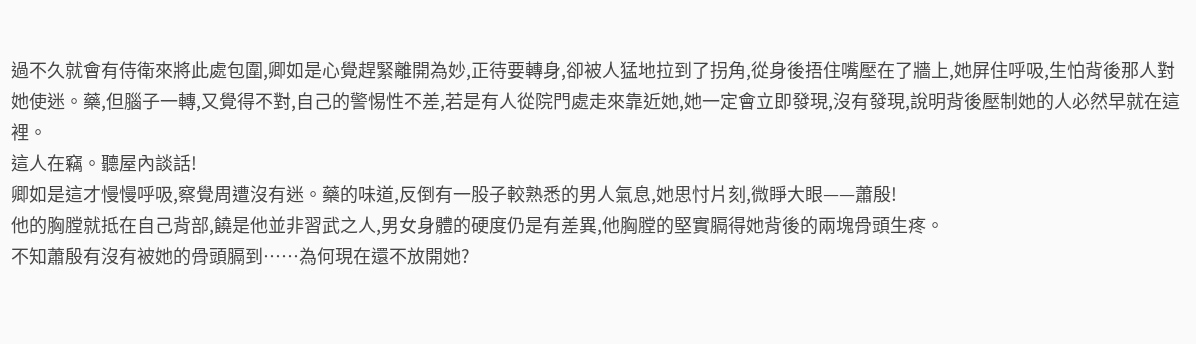過不久就會有侍衛來將此處包圍,卿如是心覺趕緊離開為妙,正待要轉身,卻被人猛地拉到了拐角,從身後捂住嘴壓在了牆上,她屏住呼吸,生怕背後那人對她使迷。藥,但腦子一轉,又覺得不對,自己的警惕性不差,若是有人從院門處走來靠近她,她一定會立即發現,沒有發現,說明背後壓制她的人必然早就在這裡。
這人在竊。聽屋內談話!
卿如是這才慢慢呼吸,察覺周遭沒有迷。藥的味道,反倒有一股子較熟悉的男人氣息,她思忖片刻,微睜大眼——蕭殷!
他的胸膛就抵在自己背部,饒是他並非習武之人,男女身體的硬度仍是有差異,他胸膛的堅實膈得她背後的兩塊骨頭生疼。
不知蕭殷有沒有被她的骨頭膈到……為何現在還不放開她?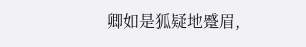卿如是狐疑地蹙眉,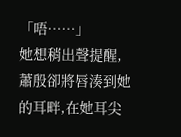「唔……」
她想稍出聲提醒,蕭殷卻將唇湊到她的耳畔,在她耳尖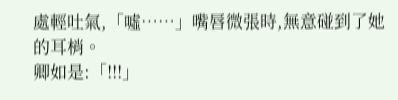處輕吐氣,「噓……」嘴唇微張時,無意碰到了她的耳梢。
卿如是:「!!!」